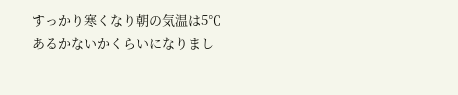すっかり寒くなり朝の気温は5℃あるかないかくらいになりまし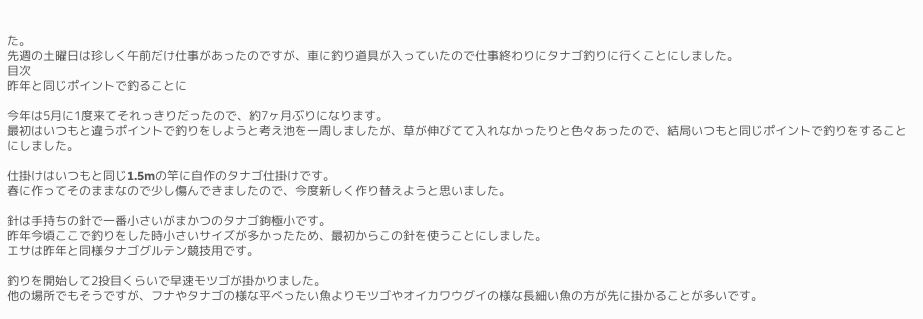た。
先週の土曜日は珍しく午前だけ仕事があったのですが、車に釣り道具が入っていたので仕事終わりにタナゴ釣りに行くことにしました。
目次
昨年と同じポイントで釣ることに

今年は5月に1度来てそれっきりだったので、約7ヶ月ぶりになります。
最初はいつもと違うポイントで釣りをしようと考え池を一周しましたが、草が伸びてて入れなかったりと色々あったので、結局いつもと同じポイントで釣りをすることにしました。

仕掛けはいつもと同じ1.5mの竿に自作のタナゴ仕掛けです。
春に作ってそのままなので少し傷んできましたので、今度新しく作り替えようと思いました。

針は手持ちの針で一番小さいがまかつのタナゴ鉤極小です。
昨年今頃ここで釣りをした時小さいサイズが多かったため、最初からこの針を使うことにしました。
エサは昨年と同様タナゴグルテン競技用です。

釣りを開始して2投目くらいで早速モツゴが掛かりました。
他の場所でもそうですが、フナやタナゴの様な平べったい魚よりモツゴやオイカワウグイの様な長細い魚の方が先に掛かることが多いです。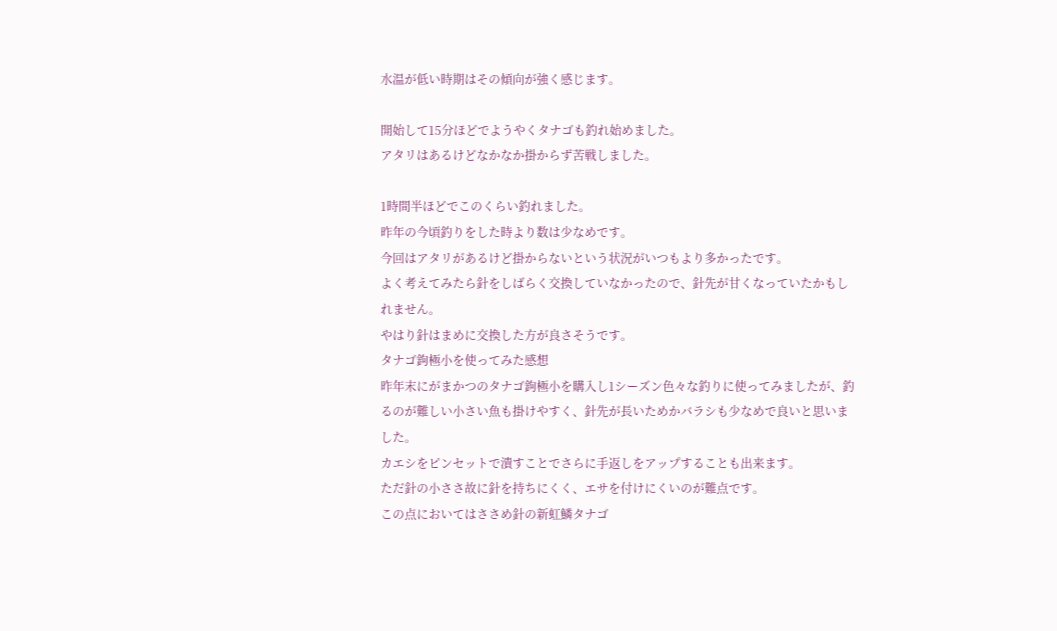水温が低い時期はその傾向が強く感じます。

開始して15分ほどでようやくタナゴも釣れ始めました。
アタリはあるけどなかなか掛からず苦戦しました。

1時間半ほどでこのくらい釣れました。
昨年の今頃釣りをした時より数は少なめです。
今回はアタリがあるけど掛からないという状況がいつもより多かったです。
よく考えてみたら針をしばらく交換していなかったので、針先が甘くなっていたかもしれません。
やはり針はまめに交換した方が良さそうです。
タナゴ鉤極小を使ってみた感想
昨年末にがまかつのタナゴ鉤極小を購入し1シーズン色々な釣りに使ってみましたが、釣るのが難しい小さい魚も掛けやすく、針先が長いためかバラシも少なめで良いと思いました。
カエシをピンセットで潰すことでさらに手返しをアップすることも出来ます。
ただ針の小ささ故に針を持ちにくく、エサを付けにくいのが難点です。
この点においてはささめ針の新虹鱗タナゴ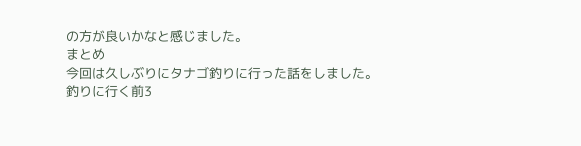の方が良いかなと感じました。
まとめ
今回は久しぶりにタナゴ釣りに行った話をしました。
釣りに行く前3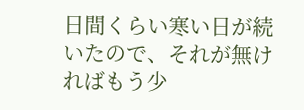日間くらい寒い日が続いたので、それが無ければもう少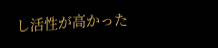し活性が高かった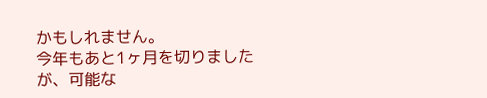かもしれません。
今年もあと1ヶ月を切りましたが、可能な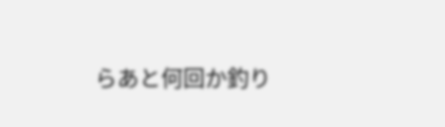らあと何回か釣り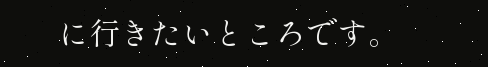に行きたいところです。